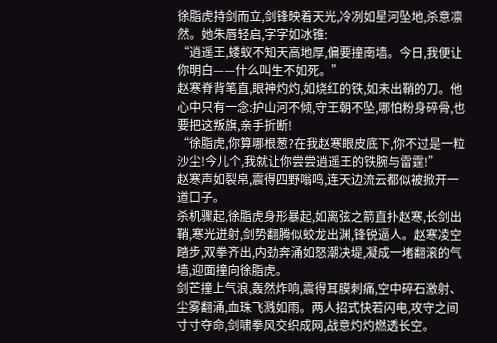徐脂虎持剑而立,剑锋映着天光,冷冽如星河坠地,杀意凛然。她朱唇轻启,字字如冰锥:
“逍遥王,蝼蚁不知天高地厚,偏要撞南墙。今日,我便让你明白——什么叫生不如死。”
赵寒脊背笔直,眼神灼灼,如烧红的铁,如未出鞘的刀。他心中只有一念:护山河不倾,守王朝不坠,哪怕粉身碎骨,也要把这叛旗,亲手折断!
“徐脂虎,你算哪根葱?在我赵寒眼皮底下,你不过是一粒沙尘!今儿个,我就让你尝尝逍遥王的铁腕与雷霆!”
赵寒声如裂帛,震得四野嗡鸣,连天边流云都似被掀开一道口子。
杀机骤起,徐脂虎身形暴起,如离弦之箭直扑赵寒,长剑出鞘,寒光迸射,剑势翻腾似蛟龙出渊,锋锐逼人。赵寒凌空踏步,双拳齐出,内劲奔涌如怒潮决堤,凝成一堵翻滚的气墙,迎面撞向徐脂虎。
剑芒撞上气浪,轰然炸响,震得耳膜刺痛,空中碎石激射、尘雾翻涌,血珠飞溅如雨。两人招式快若闪电,攻守之间寸寸夺命,剑啸拳风交织成网,战意灼灼燃透长空。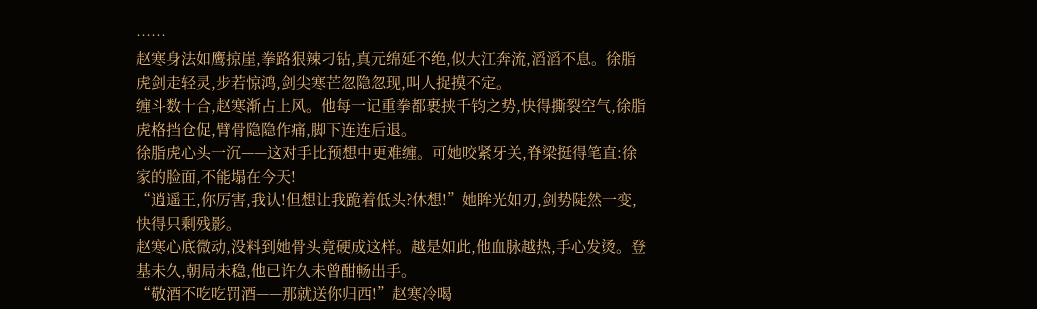……
赵寒身法如鹰掠崖,拳路狠辣刁钻,真元绵延不绝,似大江奔流,滔滔不息。徐脂虎剑走轻灵,步若惊鸿,剑尖寒芒忽隐忽现,叫人捉摸不定。
缠斗数十合,赵寒渐占上风。他每一记重拳都裹挟千钧之势,快得撕裂空气,徐脂虎格挡仓促,臂骨隐隐作痛,脚下连连后退。
徐脂虎心头一沉——这对手比预想中更难缠。可她咬紧牙关,脊梁挺得笔直:徐家的脸面,不能塌在今天!
“逍遥王,你厉害,我认!但想让我跪着低头?休想!”她眸光如刃,剑势陡然一变,快得只剩残影。
赵寒心底微动,没料到她骨头竟硬成这样。越是如此,他血脉越热,手心发烫。登基未久,朝局未稳,他已许久未曾酣畅出手。
“敬酒不吃吃罚酒——那就送你归西!”赵寒冷喝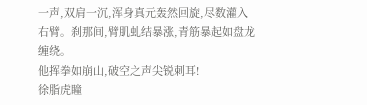一声,双肩一沉,浑身真元轰然回旋,尽数灌入右臂。刹那间,臂肌虬结暴涨,青筋暴起如盘龙缠绕。
他挥拳如崩山,破空之声尖锐刺耳!
徐脂虎瞳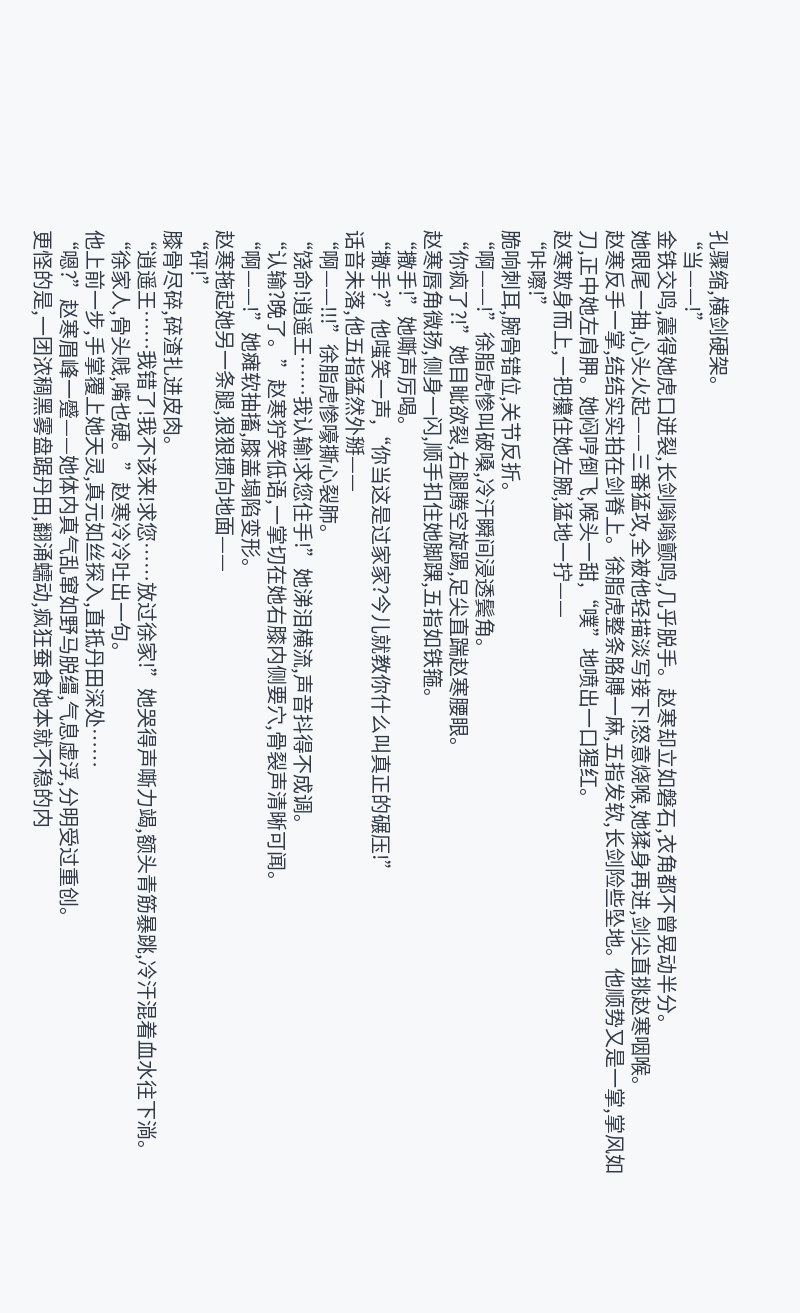孔骤缩,横剑硬架。
“当——!”
金铁交鸣,震得她虎口迸裂,长剑嗡嗡颤鸣,几乎脱手。赵寒却立如磐石,衣角都不曾晃动半分。
她眼尾一抽,心头火起——三番猛攻,全被他轻描淡写接下!怒意烧喉,她猱身再进,剑尖直挑赵寒咽喉。
赵寒反手一掌,结结实实拍在剑脊上。徐脂虎整条胳膊一麻,五指发软,长剑险些坠地。他顺势又是一掌,掌风如刀,正中她左肩胛。她闷哼倒飞,喉头一甜,“噗”地喷出一口猩红。
赵寒欺身而上,一把攥住她左腕,猛地一拧——
“咔嚓!”
脆响刺耳,腕骨错位,关节反折。
“啊——!”徐脂虎惨叫破嗓,冷汗瞬间浸透鬓角。
“你疯了?!”她目眦欲裂,右腿腾空旋踢,足尖直踹赵寒腰眼。
赵寒唇角微扬,侧身一闪,顺手扣住她脚踝,五指如铁箍。
“撒手!”她嘶声厉喝。
“撒手?”他嗤笑一声,“你当这是过家家?今儿就教你什么叫真正的碾压!”
话音未落,他五指猛然外掰——
“啊——!!!”徐脂虎惨嚎撕心裂肺。
“饶命!逍遥王……我认输!求您住手!”她涕泪横流,声音抖得不成调。
“认输?晚了。”赵寒狞笑低语,一掌切在她右膝内侧要穴,骨裂声清晰可闻。
“啊——!”她瘫软抽搐,膝盖塌陷变形。
赵寒拖起她另一条腿,狠狠掼向地面——
“砰!”
膝骨尽碎,碎渣扎进皮肉。
“逍遥王……我错了!我不该来!求您……放过徐家!”她哭得声嘶力竭,额头青筋暴跳,冷汗混着血水往下淌。
“徐家人,骨头贱,嘴也硬。”赵寒冷冷吐出一句。
他上前一步,手掌覆上她天灵,真元如丝探入,直抵丹田深处……
“嗯?”赵寒眉峰一蹙——她体内真气乱窜如野马脱缰,气息虚浮,分明受过重创。
更怪的是,一团浓稠黑雾盘踞丹田,翻涌蠕动,疯狂蚕食她本就不稳的内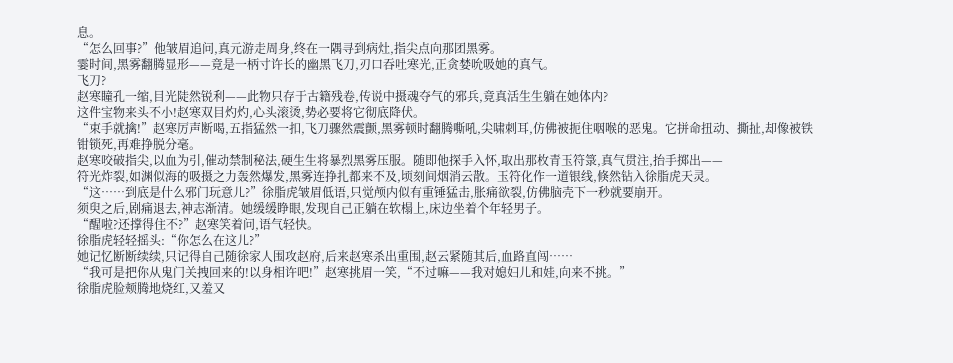息。
“怎么回事?”他皱眉追问,真元游走周身,终在一隅寻到病灶,指尖点向那团黑雾。
霎时间,黑雾翻腾显形——竟是一柄寸许长的幽黑飞刀,刃口吞吐寒光,正贪婪吮吸她的真气。
飞刀?
赵寒瞳孔一缩,目光陡然锐利——此物只存于古籍残卷,传说中摄魂夺气的邪兵,竟真活生生躺在她体内?
这件宝物来头不小!赵寒双目灼灼,心头滚烫,势必要将它彻底降伏。
“束手就擒!”赵寒厉声断喝,五指猛然一扣,飞刀骤然震颤,黑雾顿时翻腾嘶吼,尖啸刺耳,仿佛被扼住咽喉的恶鬼。它拼命扭动、撕扯,却像被铁钳锁死,再难挣脱分毫。
赵寒咬破指尖,以血为引,催动禁制秘法,硬生生将暴烈黑雾压服。随即他探手入怀,取出那枚青玉符箓,真气贯注,抬手掷出——
符光炸裂,如渊似海的吸摄之力轰然爆发,黑雾连挣扎都来不及,顷刻间烟消云散。玉符化作一道银线,倏然钻入徐脂虎天灵。
“这……到底是什么邪门玩意儿?”徐脂虎皱眉低语,只觉颅内似有重锤猛击,胀痛欲裂,仿佛脑壳下一秒就要崩开。
须臾之后,剧痛退去,神志渐清。她缓缓睁眼,发现自己正躺在软榻上,床边坐着个年轻男子。
“醒啦?还撑得住不?”赵寒笑着问,语气轻快。
徐脂虎轻轻摇头:“你怎么在这儿?”
她记忆断断续续,只记得自己随徐家人围攻赵府,后来赵寒杀出重围,赵云紧随其后,血路直闯……
“我可是把你从鬼门关拽回来的!以身相许吧!”赵寒挑眉一笑,“不过嘛——我对媳妇儿和娃,向来不挑。”
徐脂虎脸颊腾地烧红,又羞又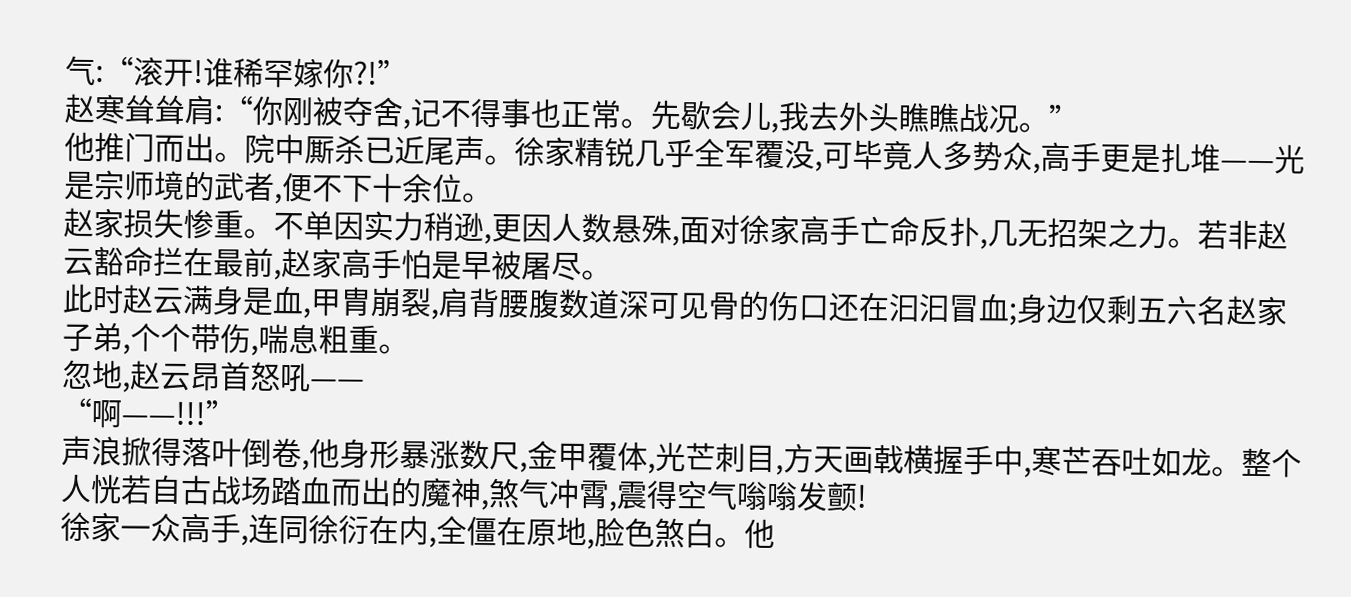气:“滚开!谁稀罕嫁你?!”
赵寒耸耸肩:“你刚被夺舍,记不得事也正常。先歇会儿,我去外头瞧瞧战况。”
他推门而出。院中厮杀已近尾声。徐家精锐几乎全军覆没,可毕竟人多势众,高手更是扎堆——光是宗师境的武者,便不下十余位。
赵家损失惨重。不单因实力稍逊,更因人数悬殊,面对徐家高手亡命反扑,几无招架之力。若非赵云豁命拦在最前,赵家高手怕是早被屠尽。
此时赵云满身是血,甲胄崩裂,肩背腰腹数道深可见骨的伤口还在汩汩冒血;身边仅剩五六名赵家子弟,个个带伤,喘息粗重。
忽地,赵云昂首怒吼——
“啊——!!!”
声浪掀得落叶倒卷,他身形暴涨数尺,金甲覆体,光芒刺目,方天画戟横握手中,寒芒吞吐如龙。整个人恍若自古战场踏血而出的魔神,煞气冲霄,震得空气嗡嗡发颤!
徐家一众高手,连同徐衍在内,全僵在原地,脸色煞白。他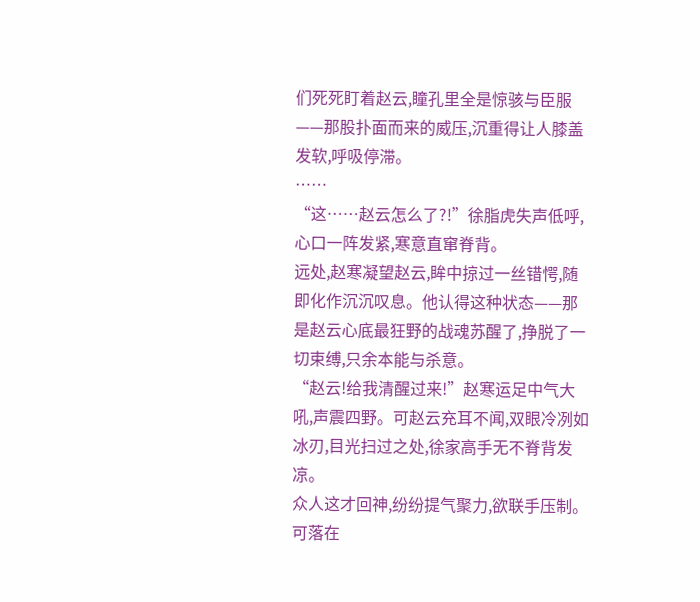们死死盯着赵云,瞳孔里全是惊骇与臣服——那股扑面而来的威压,沉重得让人膝盖发软,呼吸停滞。
……
“这……赵云怎么了?!”徐脂虎失声低呼,心口一阵发紧,寒意直窜脊背。
远处,赵寒凝望赵云,眸中掠过一丝错愕,随即化作沉沉叹息。他认得这种状态——那是赵云心底最狂野的战魂苏醒了,挣脱了一切束缚,只余本能与杀意。
“赵云!给我清醒过来!”赵寒运足中气大吼,声震四野。可赵云充耳不闻,双眼冷冽如冰刃,目光扫过之处,徐家高手无不脊背发凉。
众人这才回神,纷纷提气聚力,欲联手压制。可落在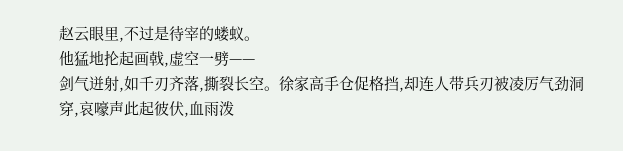赵云眼里,不过是待宰的蝼蚁。
他猛地抡起画戟,虚空一劈——
剑气迸射,如千刃齐落,撕裂长空。徐家高手仓促格挡,却连人带兵刃被凌厉气劲洞穿,哀嚎声此起彼伏,血雨泼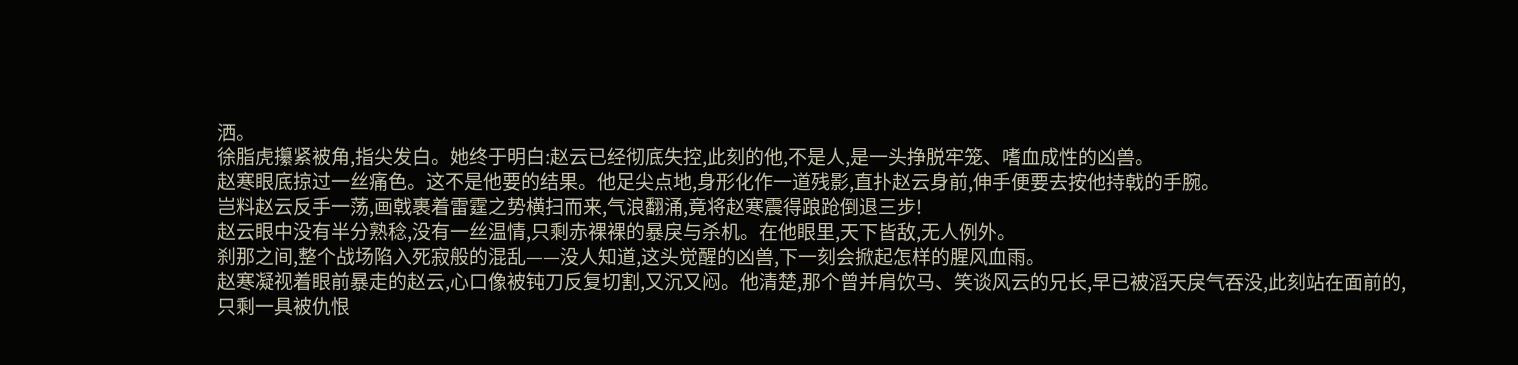洒。
徐脂虎攥紧被角,指尖发白。她终于明白:赵云已经彻底失控,此刻的他,不是人,是一头挣脱牢笼、嗜血成性的凶兽。
赵寒眼底掠过一丝痛色。这不是他要的结果。他足尖点地,身形化作一道残影,直扑赵云身前,伸手便要去按他持戟的手腕。
岂料赵云反手一荡,画戟裹着雷霆之势横扫而来,气浪翻涌,竟将赵寒震得踉跄倒退三步!
赵云眼中没有半分熟稔,没有一丝温情,只剩赤裸裸的暴戾与杀机。在他眼里,天下皆敌,无人例外。
刹那之间,整个战场陷入死寂般的混乱——没人知道,这头觉醒的凶兽,下一刻会掀起怎样的腥风血雨。
赵寒凝视着眼前暴走的赵云,心口像被钝刀反复切割,又沉又闷。他清楚,那个曾并肩饮马、笑谈风云的兄长,早已被滔天戾气吞没,此刻站在面前的,只剩一具被仇恨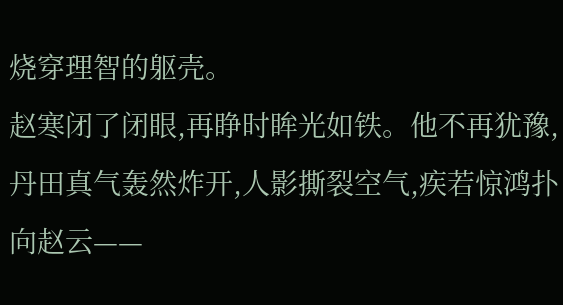烧穿理智的躯壳。
赵寒闭了闭眼,再睁时眸光如铁。他不再犹豫,丹田真气轰然炸开,人影撕裂空气,疾若惊鸿扑向赵云——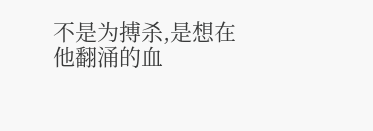不是为搏杀,是想在他翻涌的血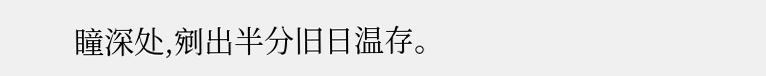瞳深处,剜出半分旧日温存。